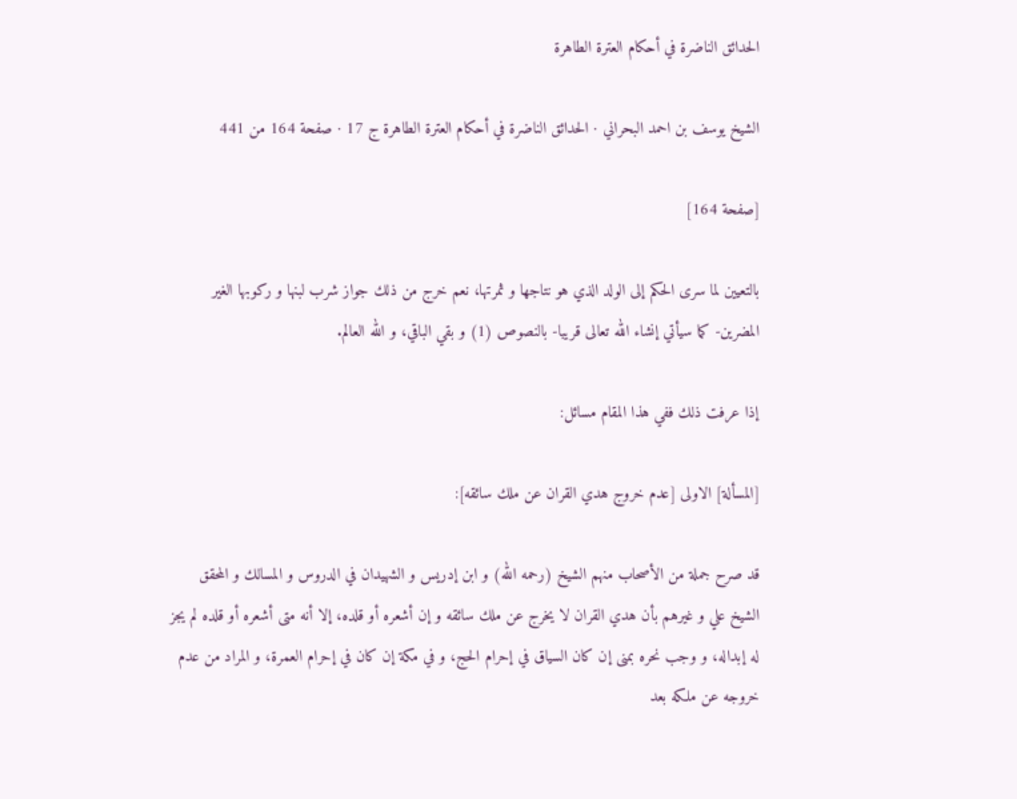الحدائق الناضرة في أحكام العترة الطاهرة

الشيخ يوسف بن احمد البحراني · الحدائق الناضرة في أحكام العترة الطاهرة ج 17 · صفحة 164 من 441

[صفحة 164]

بالتعيين لما سرى الحكم إلى الولد الذي هو نتاجها و ثمرتها، نعم خرج من ذلك جواز شرب لبنها و ركوبها الغير المضرين- كما سيأتي إنشاء الله تعالى قريبا- بالنصوص (1) و بقي الباقي، و الله العالم.

إذا عرفت ذلك ففي هذا المقام مسائل:

[المسألة] الاولى [عدم خروج هدي القران عن ملك سائقه]:

قد صرح جملة من الأصحاب منهم الشيخ (رحمه الله) و ابن إدريس و الشهيدان في الدروس و المسالك و المحقق الشيخ علي و غيرهم بأن هدي القران لا يخرج عن ملك سائقه و إن أشعره أو قلده، إلا أنه متى أشعره أو قلده لم يجز له إبداله، و وجب نحره بمنى إن كان السياق في إحرام الحج، و في مكة إن كان في إحرام العمرة، و المراد من عدم خروجه عن ملكه بعد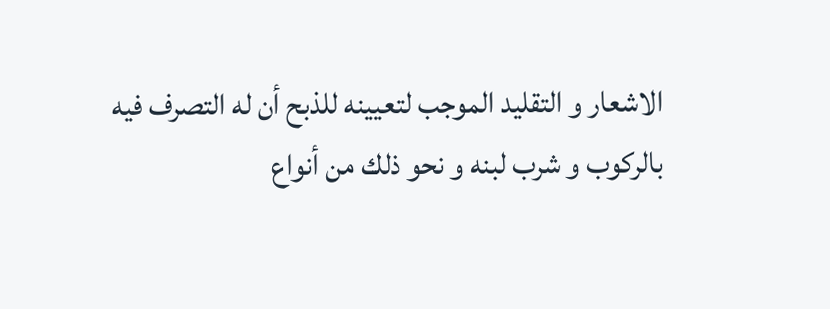الاشعار و التقليد الموجب لتعيينه للذبح أن له التصرف فيه بالركوب و شرب لبنه و نحو ذلك من أنواع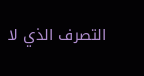التصرف الذي لا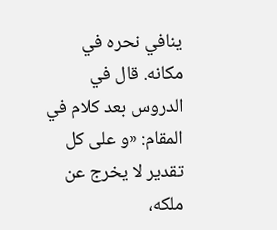ينافي نحره في مكانه. قال في الدروس بعد كلام في المقام: «و على كل تقدير لا يخرج عن ملكه،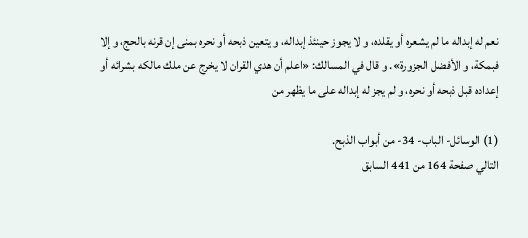نعم له إبداله ما لم يشعره أو يقلده، و لا يجوز حينئذ إبداله، و يتعين ذبحه أو نحره بمنى إن قرنه بالحج، و إلا فبمكة، و الأفضل الجزورة». و قال في المسالك: «اعلم أن هدي القران لا يخرج عن ملك مالكه بشرائه أو إعداده قبل ذبحه أو نحره، و لم يجز له إبداله على ما يظهر من

(1) الوسائل- الباب- 34- من أبواب الذبح.
التالي صفحة 164 من 441 السابق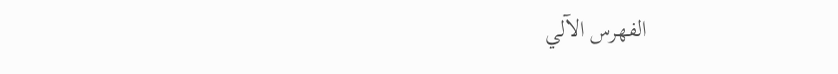الفهرس الآلي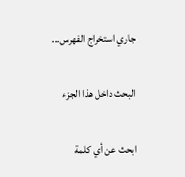جاري استخراج الفهرس...

البحث داخل هذا الجزء

ابحث عن أي كلمة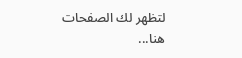لتظهر لك الصفحات هنا...